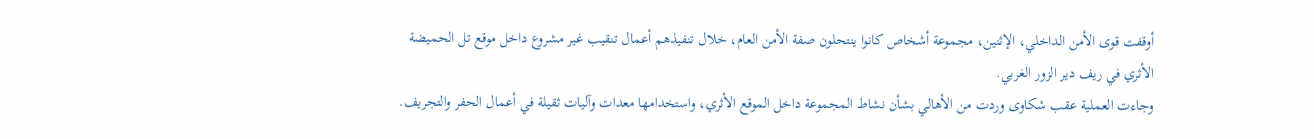أوقفت قوى الأمن الداخلي، الإثنين، مجموعة أشخاص كانوا ينتحلون صفة الأمن العام، خلال تنفيذهم أعمال تنقيب غير مشروع داخل موقع تل الحميضة الأثري في ريف دير الزور الغربي.
وجاءت العملية عقب شكاوى وردت من الأهالي بشأن نشاط المجموعة داخل الموقع الأثري، واستخدامها معدات وآليات ثقيلة في أعمال الحفر والتجريف.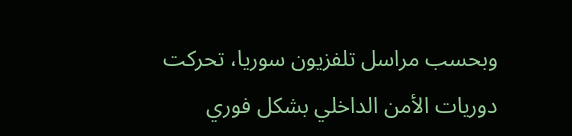وبحسب مراسل تلفزيون سوريا، تحركت دوريات الأمن الداخلي بشكل فوري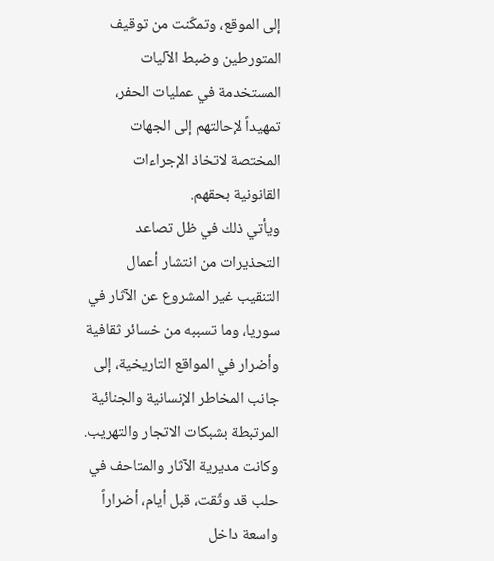إلى الموقع، وتمكّنت من توقيف المتورطين وضبط الآليات المستخدمة في عمليات الحفر، تمهيداً لإحالتهم إلى الجهات المختصة لاتخاذ الإجراءات القانونية بحقهم.
ويأتي ذلك في ظل تصاعد التحذيرات من انتشار أعمال التنقيب غير المشروع عن الآثار في سوريا، وما تسببه من خسائر ثقافية وأضرار في المواقع التاريخية، إلى جانب المخاطر الإنسانية والجنائية المرتبطة بشبكات الاتجار والتهريب.
وكانت مديرية الآثار والمتاحف في حلب قد وثّقت، قبل أيام، أضراراً واسعة داخل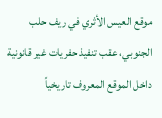موقع العيس الأثري في ريف حلب الجنوبي، عقب تنفيذ حفريات غير قانونية داخل الموقع المعروف تاريخياً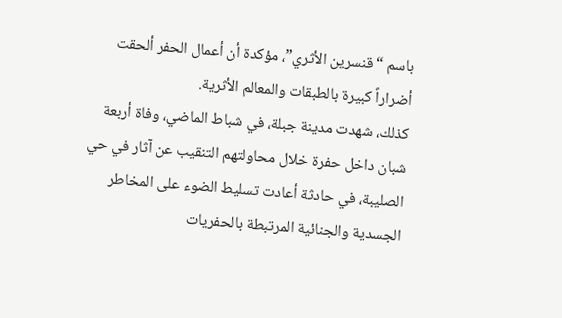باسم “قنسرين الأثري”، مؤكدة أن أعمال الحفر ألحقت أضراراً كبيرة بالطبقات والمعالم الأثرية.
كذلك، شهدت مدينة جبلة، في شباط الماضي، وفاة أربعة شبان داخل حفرة خلال محاولتهم التنقيب عن آثار في حي الصليبة، في حادثة أعادت تسليط الضوء على المخاطر الجسدية والجنائية المرتبطة بالحفريات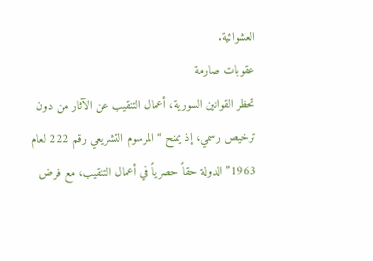العشوائية.
عقوبات صارمة
تحظر القوانين السورية، أعمال التنقيب عن الآثار من دون ترخيص رسمي، إذ يمنح “المرسوم التشريعي رقم 222 لعام 1963” الدولة حقاً حصرياً في أعمال التنقيب، مع فرض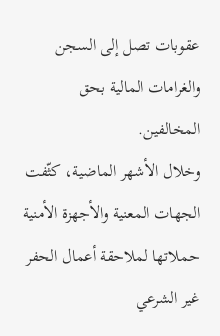عقوبات تصل إلى السجن والغرامات المالية بحق المخالفين.
وخلال الأشهر الماضية، كثّفت الجهات المعنية والأجهزة الأمنية حملاتها لملاحقة أعمال الحفر غير الشرعي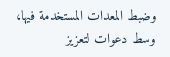وضبط المعدات المستخدمة فيها، وسط دعوات لتعزيز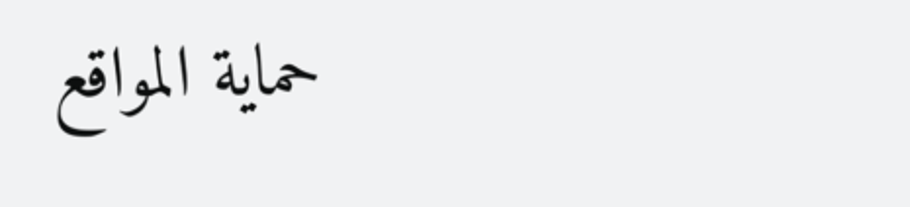حماية المواقع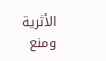الأثرية ومنع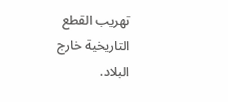تهريب القطع التاريخية خارج البلاد.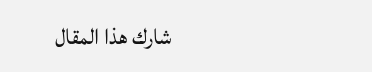شارك هذا المقال